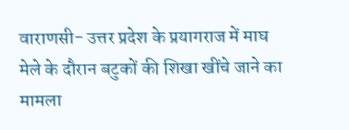वाराणसी- उत्तर प्रदेश के प्रयागराज में माघ मेले के दौरान बटुकों की शिखा खींचे जाने का मामला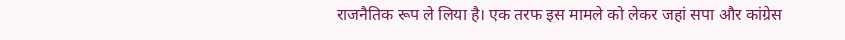राजनैतिक रूप ले लिया है। एक तरफ इस मामले को लेकर जहां सपा और कांग्रेस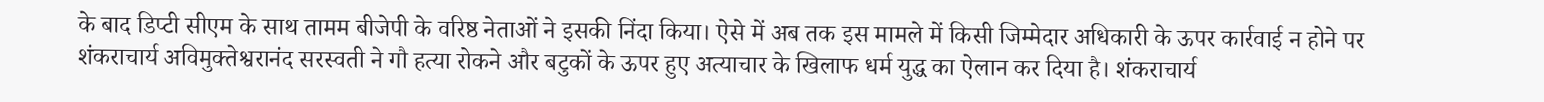के बाद डिप्टी सीएम के साथ तामम बीजेपी के वरिष्ठ नेताओं ने इसकी निंदा किया। ऐसे में अब तक इस मामले में किसी जिम्मेदार अधिकारी के ऊपर कार्रवाई न होने पर शंकराचार्य अविमुक्तेश्वरानंद सरस्वती ने गौ हत्या रोकने और बटुकों के ऊपर हुए अत्याचार के खिलाफ धर्म युद्ध का ऐलान कर दिया है। शंकराचार्य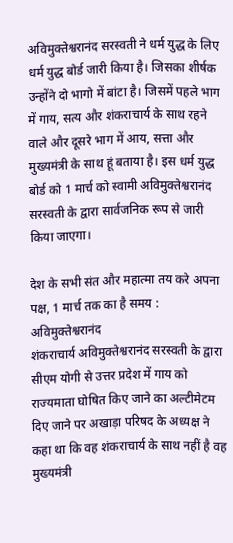अविमुक्तेश्वरानंद सरस्वती ने धर्म युद्ध के लिए धर्म युद्ध बोर्ड जारी किया है। जिसका शीर्षक उन्होंने दो भागो में बांटा है। जिसमें पहले भाग में गाय, सत्य और शंकराचार्य के साथ रहने वाले और दूसरे भाग में आय, सत्ता और मुख्यमंत्री के साथ हूं बताया है। इस धर्म युद्ध बोर्ड को 1 मार्च को स्वामी अविमुक्तेश्वरानंद सरस्वती के द्वारा सार्वजनिक रूप से जारी किया जाएगा।

देश के सभी संत और महात्मा तय करे अपना पक्ष, 1 मार्च तक का है समय : अविमुक्तेश्वरानंद
शंकराचार्य अविमुक्तेश्वरानंद सरस्वती के द्वारा सीएम योगी से उत्तर प्रदेश में गाय को राज्यमाता घोषित किए जाने का अल्टीमेटम दिए जाने पर अखाड़ा परिषद के अध्यक्ष ने कहा था कि वह शंकराचार्य के साथ नहीं है वह मुख्यमंत्री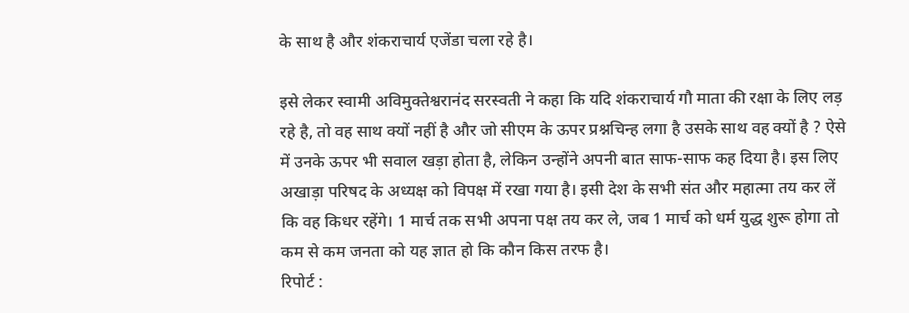के साथ है और शंकराचार्य एजेंडा चला रहे है।

इसे लेकर स्वामी अविमुक्तेश्वरानंद सरस्वती ने कहा कि यदि शंकराचार्य गौ माता की रक्षा के लिए लड़ रहे है, तो वह साथ क्यों नहीं है और जो सीएम के ऊपर प्रश्नचिन्ह लगा है उसके साथ वह क्यों है ? ऐसे में उनके ऊपर भी सवाल खड़ा होता है, लेकिन उन्होंने अपनी बात साफ-साफ कह दिया है। इस लिए अखाड़ा परिषद के अध्यक्ष को विपक्ष में रखा गया है। इसी देश के सभी संत और महात्मा तय कर लें कि वह किधर रहेंगे। 1 मार्च तक सभी अपना पक्ष तय कर ले, जब 1 मार्च को धर्म युद्ध शुरू होगा तो कम से कम जनता को यह ज्ञात हो कि कौन किस तरफ है।
रिपोर्ट :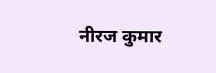नीरज कुमार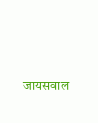जायसवाल